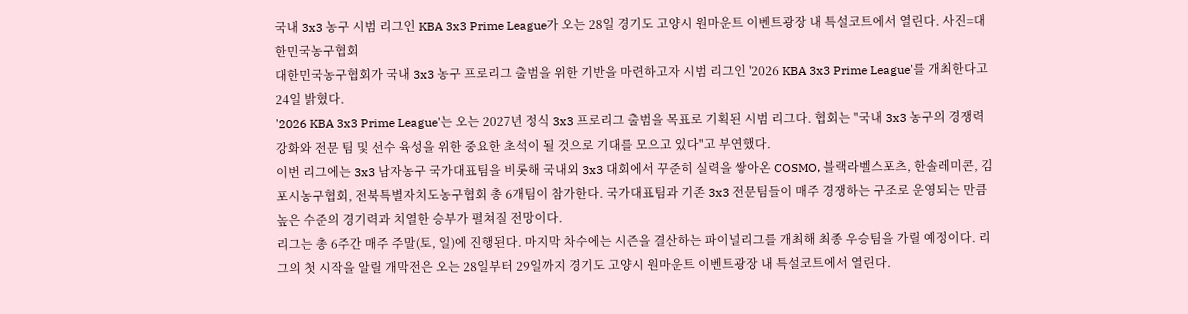국내 3x3 농구 시범 리그인 KBA 3x3 Prime League가 오는 28일 경기도 고양시 원마운트 이벤트광장 내 특설코트에서 열린다. 사진=대한민국농구협회
대한민국농구협회가 국내 3x3 농구 프로리그 출범을 위한 기반을 마련하고자 시범 리그인 '2026 KBA 3x3 Prime League'를 개최한다고 24일 밝혔다.
'2026 KBA 3x3 Prime League'는 오는 2027년 정식 3x3 프로리그 출범을 목표로 기획된 시범 리그다. 협회는 "국내 3x3 농구의 경쟁력 강화와 전문 팀 및 선수 육성을 위한 중요한 초석이 될 것으로 기대를 모으고 있다"고 부연했다.
이번 리그에는 3x3 남자농구 국가대표팀을 비롯해 국내외 3x3 대회에서 꾸준히 실력을 쌓아온 COSMO, 블랙라벨스포츠, 한솔레미콘, 김포시농구협회, 전북특별자치도농구협회 총 6개팀이 참가한다. 국가대표팀과 기존 3x3 전문팀들이 매주 경쟁하는 구조로 운영되는 만큼 높은 수준의 경기력과 치열한 승부가 펼쳐질 전망이다.
리그는 총 6주간 매주 주말(토, 일)에 진행된다. 마지막 차수에는 시즌을 결산하는 파이널리그를 개최해 최종 우승팀을 가릴 예정이다. 리그의 첫 시작을 알릴 개막전은 오는 28일부터 29일까지 경기도 고양시 원마운트 이벤트광장 내 특설코트에서 열린다.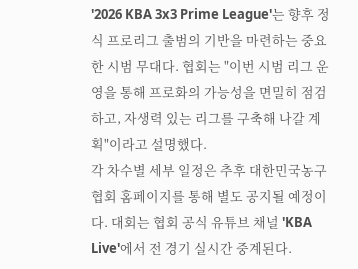'2026 KBA 3x3 Prime League'는 향후 정식 프로리그 출범의 기반을 마련하는 중요한 시범 무대다. 협회는 "이번 시범 리그 운영을 통해 프로화의 가능성을 면밀히 점검하고, 자생력 있는 리그를 구축해 나갈 계획"이라고 설명했다.
각 차수별 세부 일정은 추후 대한민국농구협회 홈페이지를 통해 별도 공지될 예정이다. 대회는 협회 공식 유튜브 채널 'KBA Live'에서 전 경기 실시간 중계된다.